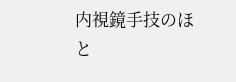内視鏡手技のほと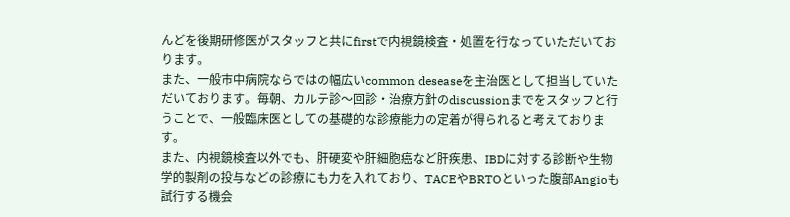んどを後期研修医がスタッフと共にfirstで内視鏡検査・処置を行なっていただいております。
また、一般市中病院ならではの幅広いcommon deseaseを主治医として担当していただいております。毎朝、カルテ診〜回診・治療方針のdiscussionまでをスタッフと行うことで、一般臨床医としての基礎的な診療能力の定着が得られると考えております。
また、内視鏡検査以外でも、肝硬変や肝細胞癌など肝疾患、IBDに対する診断や生物学的製剤の投与などの診療にも力を入れており、TACEやBRTOといった腹部Angioも試行する機会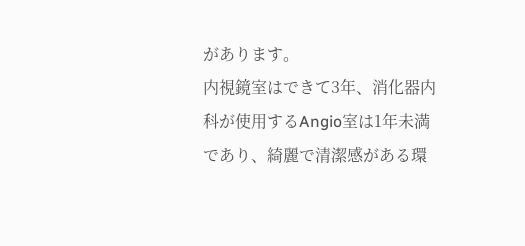があります。
内視鏡室はできて3年、消化器内科が使用するAngio室は1年未満であり、綺麗で清潔感がある環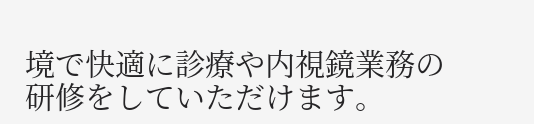境で快適に診療や内視鏡業務の研修をしていただけます。